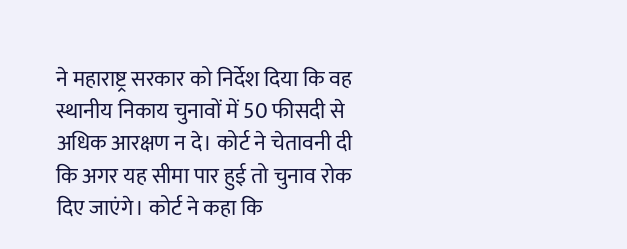ने महाराष्ट्र सरकार को निर्देश दिया कि वह स्थानीय निकाय चुनावों में 50 फीसदी से अधिक आरक्षण न दे। कोर्ट ने चेतावनी दी कि अगर यह सीमा पार हुई तो चुनाव रोक दिए जाएंगे। कोर्ट ने कहा कि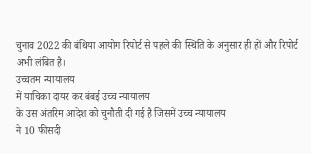चुनाव 2022 की बंथिया आयोग रिपोर्ट से पहले की स्थिति के अनुसार ही हों और रिपोर्ट अभी लंबित है।
उच्चतम न्यायालय
में याचिका दायर कर बंबई उच्च न्यायालय
के उस अंतरिम आदेश को चुनौती दी गई है जिसमें उच्च न्यायालय
ने 10 फीसदी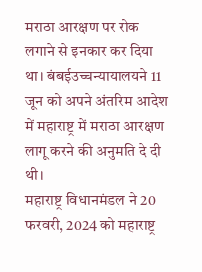मराठा आरक्षण पर रोक लगाने से इनकार कर दिया था। बंबईउच्चन्यायालयने 11 जून को अपने अंतरिम आदेश में महाराष्ट्र में मराठा आरक्षण लागू करने की अनुमति दे दी थी।
महाराष्ट्र विधानमंडल ने 20 फरवरी, 2024 को महाराष्ट्र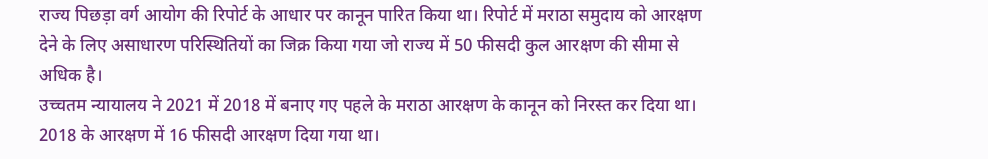राज्य पिछड़ा वर्ग आयोग की रिपोर्ट के आधार पर कानून पारित किया था। रिपोर्ट में मराठा समुदाय को आरक्षण देने के लिए असाधारण परिस्थितियों का जिक्र किया गया जो राज्य में 50 फीसदी कुल आरक्षण की सीमा से अधिक है।
उच्चतम न्यायालय ने 2021 में 2018 में बनाए गए पहले के मराठा आरक्षण के कानून को निरस्त कर दिया था। 2018 के आरक्षण में 16 फीसदी आरक्षण दिया गया था।